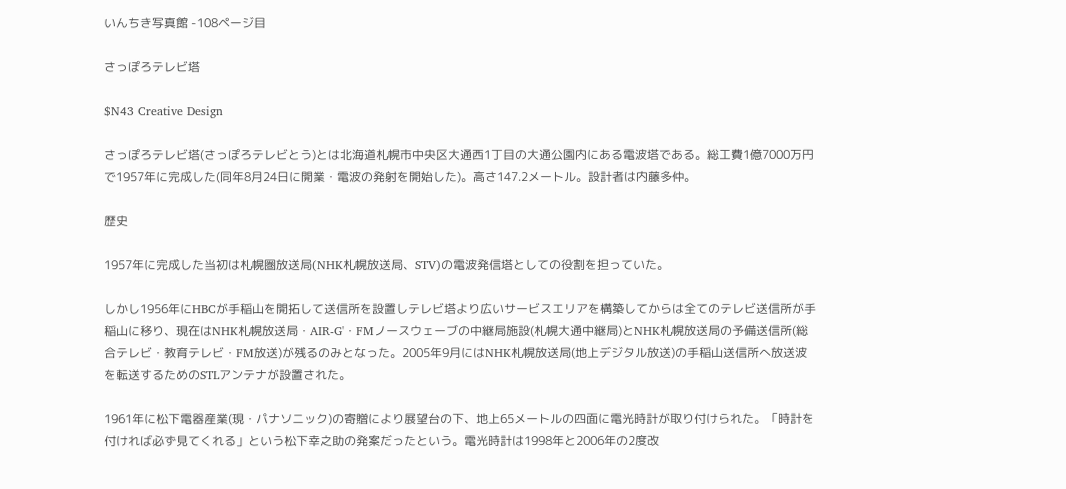いんちき写真館 -108ページ目

さっぽろテレビ塔

$N43 Creative Design

さっぽろテレビ塔(さっぽろテレビとう)とは北海道札幌市中央区大通西1丁目の大通公園内にある電波塔である。総工費1億7000万円で1957年に完成した(同年8月24日に開業・電波の発射を開始した)。高さ147.2メートル。設計者は内藤多仲。

歴史

1957年に完成した当初は札幌圏放送局(NHK札幌放送局、STV)の電波発信塔としての役割を担っていた。

しかし1956年にHBCが手稲山を開拓して送信所を設置しテレビ塔より広いサービスエリアを構築してからは全てのテレビ送信所が手稲山に移り、現在はNHK札幌放送局・AIR-G'・FMノースウェーブの中継局施設(札幌大通中継局)とNHK札幌放送局の予備送信所(総合テレビ・教育テレビ・FM放送)が残るのみとなった。2005年9月にはNHK札幌放送局(地上デジタル放送)の手稲山送信所へ放送波を転送するためのSTLアンテナが設置された。

1961年に松下電器産業(現・パナソニック)の寄贈により展望台の下、地上65メートルの四面に電光時計が取り付けられた。「時計を付ければ必ず見てくれる」という松下幸之助の発案だったという。電光時計は1998年と2006年の2度改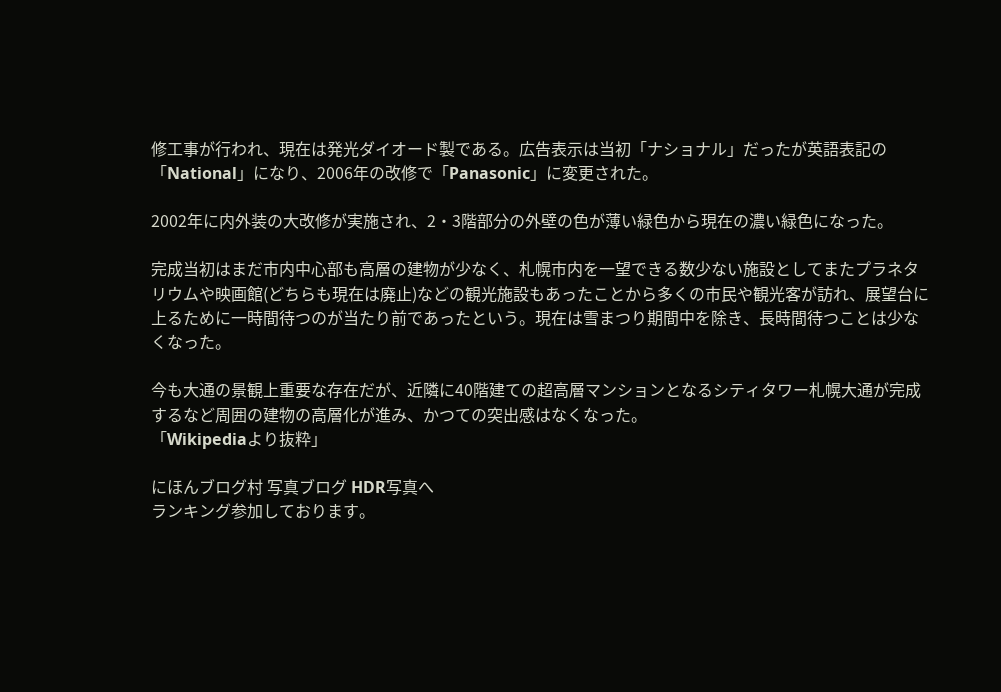修工事が行われ、現在は発光ダイオード製である。広告表示は当初「ナショナル」だったが英語表記の「National」になり、2006年の改修で「Panasonic」に変更された。

2002年に内外装の大改修が実施され、2・3階部分の外壁の色が薄い緑色から現在の濃い緑色になった。

完成当初はまだ市内中心部も高層の建物が少なく、札幌市内を一望できる数少ない施設としてまたプラネタリウムや映画館(どちらも現在は廃止)などの観光施設もあったことから多くの市民や観光客が訪れ、展望台に上るために一時間待つのが当たり前であったという。現在は雪まつり期間中を除き、長時間待つことは少なくなった。

今も大通の景観上重要な存在だが、近隣に40階建ての超高層マンションとなるシティタワー札幌大通が完成するなど周囲の建物の高層化が進み、かつての突出感はなくなった。
「Wikipediaより抜粋」

にほんブログ村 写真ブログ HDR写真へ
ランキング参加しております。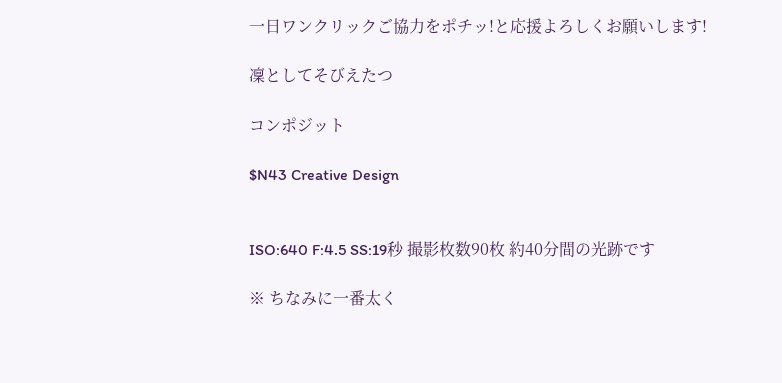一日ワンクリックご協力をポチッ!と応援よろしくお願いします!

凜としてそびえたつ

コンポジット

$N43 Creative Design


ISO:640 F:4.5 SS:19秒 撮影枚数90枚 約40分間の光跡です

※ ちなみに一番太く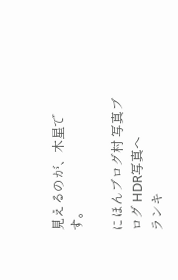見えるのが、木星です。

にほんブログ村 写真ブログ HDR写真へ
ランキ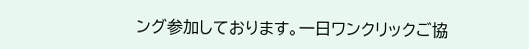ング参加しております。一日ワンクリックご協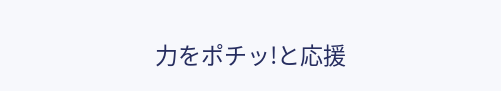力をポチッ!と応援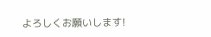よろしくお願いします!